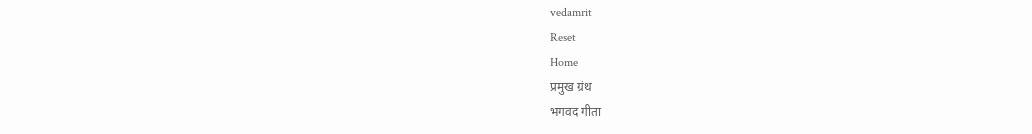vedamrit
Reset
Home
प्रमुख ग्रंथ
भगवद गीता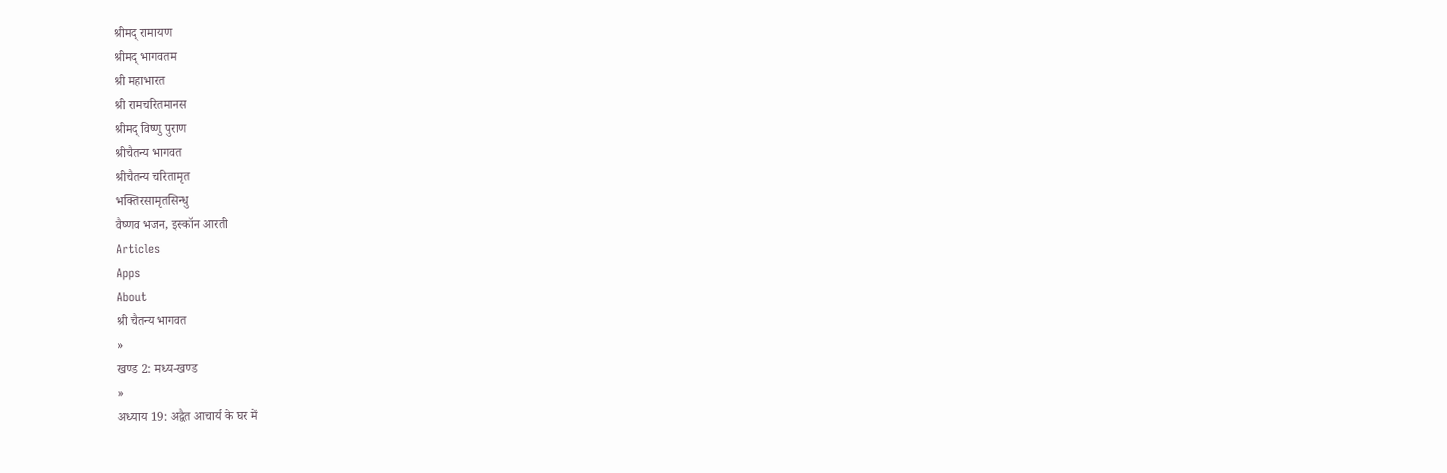श्रीमद् रामायण
श्रीमद् भागवतम
श्री महाभारत
श्री रामचरितमानस
श्रीमद् विष्णु पुराण
श्रीचैतन्य भागवत
श्रीचैतन्य चरितामृत
भक्तिरसामृतसिन्धु
वैष्णव भजन, इस्कॉन आरती
Articles
Apps
About
श्री चैतन्य भागवत
»
खण्ड 2: मध्य-खण्ड
»
अध्याय 19: अद्वैत आचार्य के घर में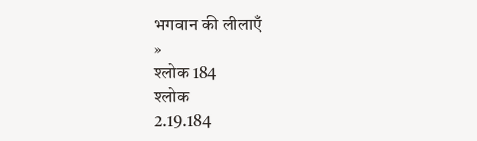भगवान की लीलाएँ
»
श्लोक 184
श्लोक
2.19.184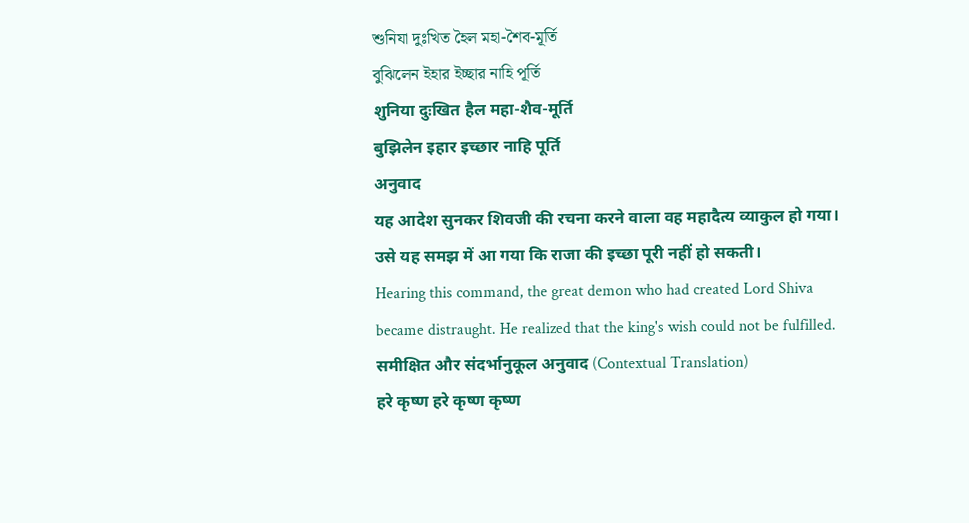শুনিযা দুঃখিত হৈল মহা-শৈব-মূর্তি
বুঝিলেন ইহার ইচ্ছার নাহি পূর্তি
शुनिया दुःखित हैल महा-शैव-मूर्ति
बुझिलेन इहार इच्छार नाहि पूर्ति
अनुवाद
यह आदेश सुनकर शिवजी की रचना करने वाला वह महादैत्य व्याकुल हो गया। उसे यह समझ में आ गया कि राजा की इच्छा पूरी नहीं हो सकती।
Hearing this command, the great demon who had created Lord Shiva became distraught. He realized that the king's wish could not be fulfilled.
समीक्षित और संदर्भानुकूल अनुवाद (Contextual Translation)
हरे कृष्ण हरे कृष्ण कृष्ण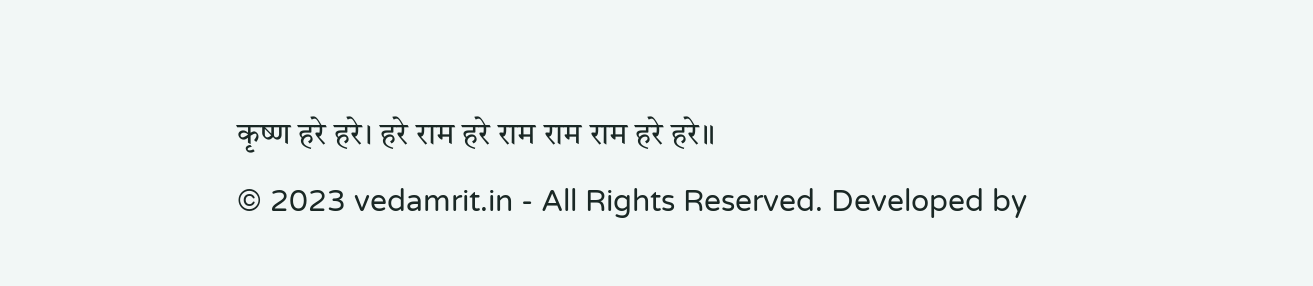कृष्ण हरे हरे। हरे राम हरे राम राम राम हरे हरे॥
© 2023 vedamrit.in - All Rights Reserved. Developed by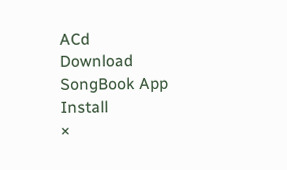ACd
Download SongBook App
Install
×